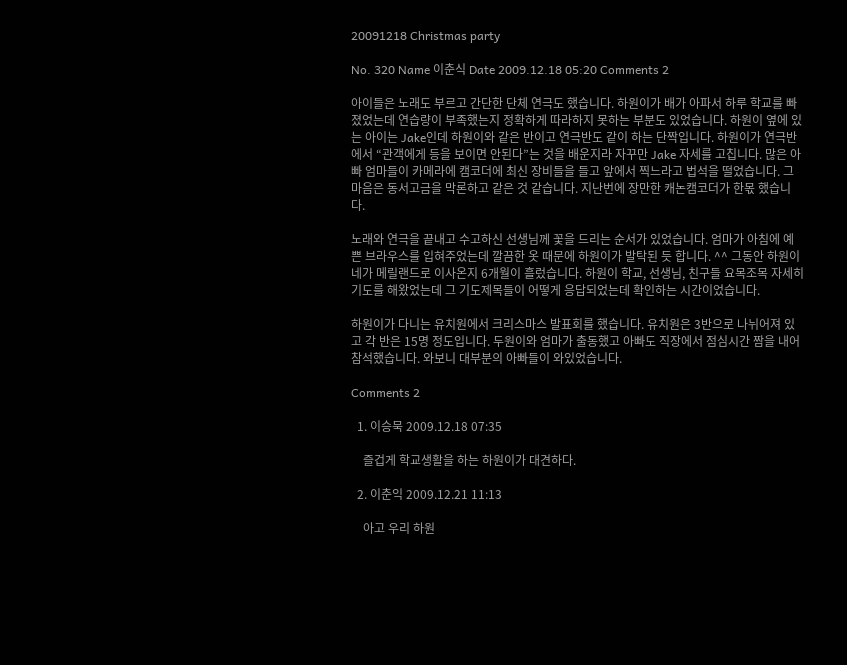20091218 Christmas party

No. 320 Name 이춘식 Date 2009.12.18 05:20 Comments 2

아이들은 노래도 부르고 간단한 단체 연극도 했습니다. 하원이가 배가 아파서 하루 학교를 빠졌었는데 연습량이 부족했는지 정확하게 따라하지 못하는 부분도 있었습니다. 하원이 옆에 있는 아이는 Jake인데 하원이와 같은 반이고 연극반도 같이 하는 단짝입니다. 하원이가 연극반에서 “관객에게 등을 보이면 안된다”는 것을 배운지라 자꾸만 Jake 자세를 고칩니다. 많은 아빠 엄마들이 카메라에 캠코더에 최신 장비들을 들고 앞에서 찍느라고 법석을 떨었습니다. 그 마음은 동서고금을 막론하고 같은 것 같습니다. 지난번에 장만한 캐논캠코더가 한몫 했습니다.

노래와 연극을 끝내고 수고하신 선생님께 꽃을 드리는 순서가 있었습니다. 엄마가 아침에 예쁜 브라우스를 입혀주었는데 깔끔한 옷 때문에 하원이가 발탁된 듯 합니다. ^^ 그동안 하원이네가 메릴랜드로 이사온지 6개월이 흘렀습니다. 하원이 학교, 선생님, 친구들 요목조목 자세히 기도를 해왔었는데 그 기도제목들이 어떻게 응답되었는데 확인하는 시간이었습니다.

하원이가 다니는 유치원에서 크리스마스 발표회를 했습니다. 유치원은 3반으로 나뉘어져 있고 각 반은 15명 정도입니다. 두원이와 엄마가 출동했고 아빠도 직장에서 점심시간 짬을 내어 참석했습니다. 와보니 대부분의 아빠들이 와있었습니다.

Comments 2

  1. 이승묵 2009.12.18 07:35

    즐겁게 학교생활을 하는 하원이가 대견하다.

  2. 이춘익 2009.12.21 11:13

    아고 우리 하원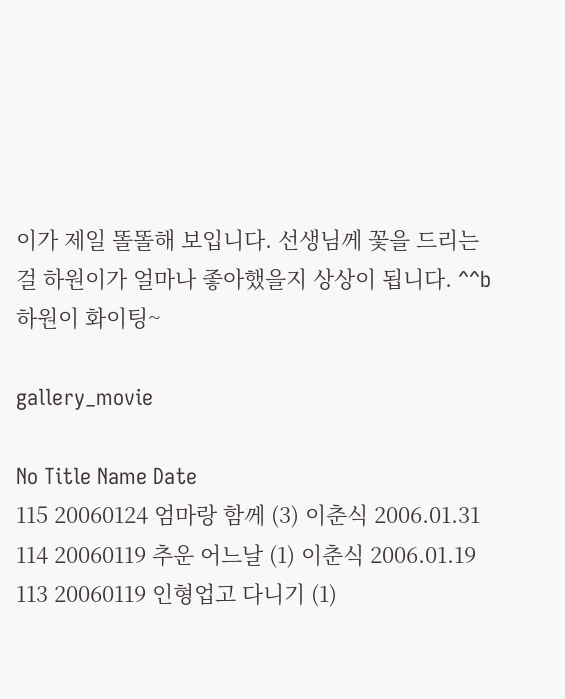이가 제일 똘똘해 보입니다. 선생님께 꽃을 드리는 걸 하원이가 얼마나 좋아했을지 상상이 됩니다. ^^b 하원이 화이팅~

gallery_movie

No Title Name Date
115 20060124 엄마랑 함께 (3) 이춘식 2006.01.31
114 20060119 추운 어느날 (1) 이춘식 2006.01.19
113 20060119 인형업고 다니기 (1)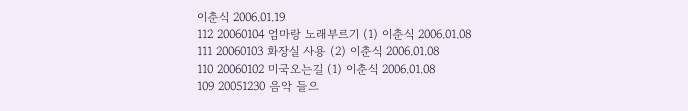이춘식 2006.01.19
112 20060104 엄마랑 노래부르기 (1) 이춘식 2006.01.08
111 20060103 화장실 사용 (2) 이춘식 2006.01.08
110 20060102 미국오는길 (1) 이춘식 2006.01.08
109 20051230 음악 들으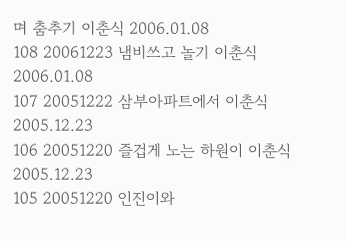며 춤추기 이춘식 2006.01.08
108 20061223 냄비쓰고 놀기 이춘식 2006.01.08
107 20051222 삼부아파트에서 이춘식 2005.12.23
106 20051220 즐겁게 노는 하원이 이춘식 2005.12.23
105 20051220 인진이와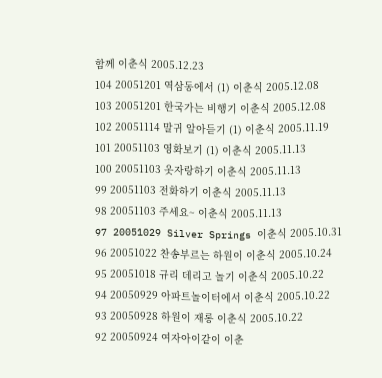함께 이춘식 2005.12.23
104 20051201 역삼동에서 (1) 이춘식 2005.12.08
103 20051201 한국가는 비행기 이춘식 2005.12.08
102 20051114 말귀 알아듣기 (1) 이춘식 2005.11.19
101 20051103 영화보기 (1) 이춘식 2005.11.13
100 20051103 옷자랑하기 이춘식 2005.11.13
99 20051103 전화하기 이춘식 2005.11.13
98 20051103 주세요~ 이춘식 2005.11.13
97 20051029 Silver Springs 이춘식 2005.10.31
96 20051022 찬송부르는 하원이 이춘식 2005.10.24
95 20051018 규리 데리고 놀기 이춘식 2005.10.22
94 20050929 아파트놀이터에서 이춘식 2005.10.22
93 20050928 하원이 재롱 이춘식 2005.10.22
92 20050924 여자아이같이 이춘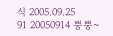식 2005.09.25
91 20050914 뿡뿡~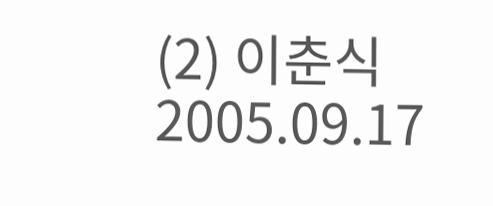(2) 이춘식 2005.09.17